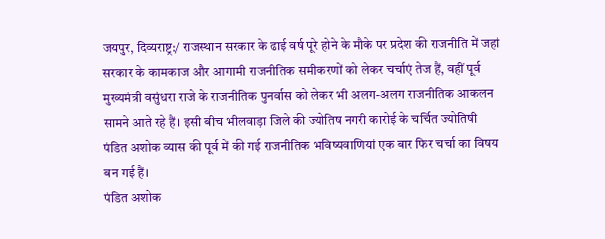जयपुर, दिव्यराष्ट्र:/ राजस्थान सरकार के ढाई वर्ष पूरे होने के मौके पर प्रदेश की राजनीति में जहां सरकार के कामकाज और आगामी राजनीतिक समीकरणों को लेकर चर्चाएं तेज हैं, वहीं पूर्व मुख्यमंत्री वसुंधरा राजे के राजनीतिक पुनर्वास को लेकर भी अलग-अलग राजनीतिक आकलन सामने आते रहे हैं। इसी बीच भीलवाड़ा जिले की ज्योतिष नगरी कारोई के चर्चित ज्योतिषी पंडित अशोक व्यास की पूर्व में की गई राजनीतिक भविष्यवाणियां एक बार फिर चर्चा का विषय बन गई हैं।
पंडित अशोक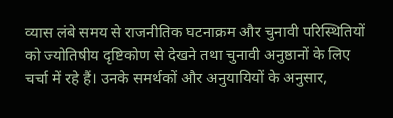व्यास लंबे समय से राजनीतिक घटनाक्रम और चुनावी परिस्थितियों को ज्योतिषीय दृष्टिकोण से देखने तथा चुनावी अनुष्ठानों के लिए चर्चा में रहे हैं। उनके समर्थकों और अनुयायियों के अनुसार,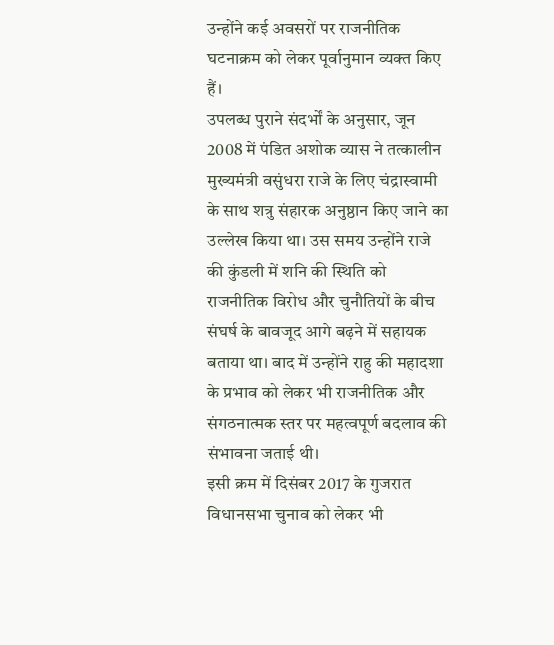उन्होंने कई अवसरों पर राजनीतिक घटनाक्रम को लेकर पूर्वानुमान व्यक्त किए हैं।
उपलब्ध पुराने संदर्भों के अनुसार, जून 2008 में पंडित अशोक व्यास ने तत्कालीन मुख्यमंत्री वसुंधरा राजे के लिए चंद्रास्वामी के साथ शत्रु संहारक अनुष्ठान किए जाने का उल्लेख किया था। उस समय उन्होंने राजे की कुंडली में शनि की स्थिति को राजनीतिक विरोध और चुनौतियों के बीच संघर्ष के बावजूद आगे बढ़ने में सहायक बताया था। बाद में उन्होंने राहु की महादशा के प्रभाव को लेकर भी राजनीतिक और संगठनात्मक स्तर पर महत्वपूर्ण बदलाव की संभावना जताई थी।
इसी क्रम में दिसंबर 2017 के गुजरात विधानसभा चुनाव को लेकर भी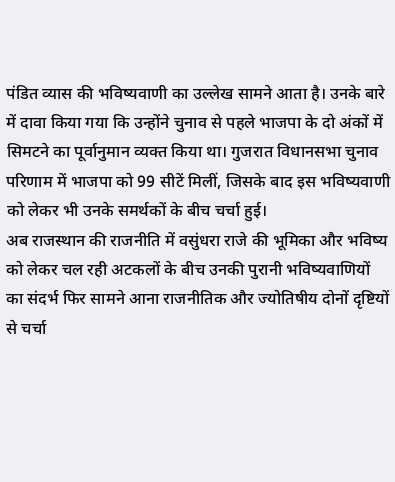पंडित व्यास की भविष्यवाणी का उल्लेख सामने आता है। उनके बारे में दावा किया गया कि उन्होंने चुनाव से पहले भाजपा के दो अंकों में सिमटने का पूर्वानुमान व्यक्त किया था। गुजरात विधानसभा चुनाव परिणाम में भाजपा को 99 सीटें मिलीं, जिसके बाद इस भविष्यवाणी को लेकर भी उनके समर्थकों के बीच चर्चा हुई।
अब राजस्थान की राजनीति में वसुंधरा राजे की भूमिका और भविष्य को लेकर चल रही अटकलों के बीच उनकी पुरानी भविष्यवाणियों का संदर्भ फिर सामने आना राजनीतिक और ज्योतिषीय दोनों दृष्टियों से चर्चा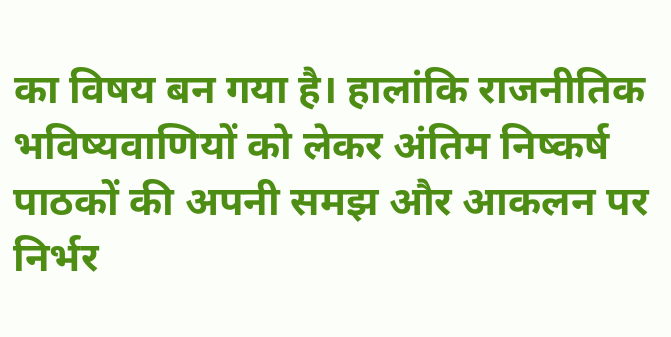का विषय बन गया है। हालांकि राजनीतिक भविष्यवाणियों को लेकर अंतिम निष्कर्ष पाठकों की अपनी समझ और आकलन पर निर्भर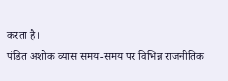करता है।
पंडित अशोक व्यास समय-समय पर विभिन्न राजनीतिक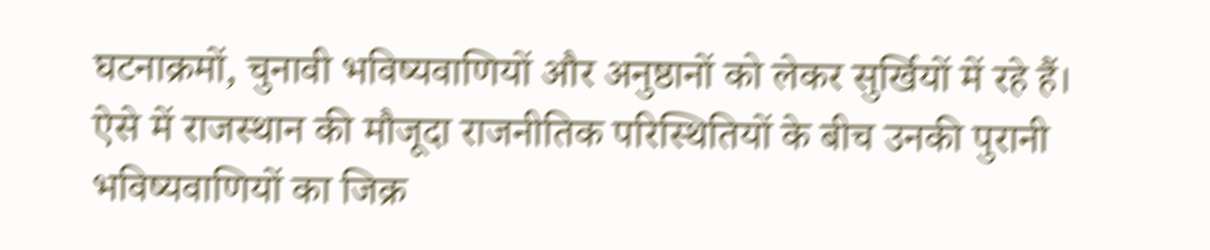घटनाक्रमों, चुनावी भविष्यवाणियों और अनुष्ठानों को लेकर सुर्खियों में रहे हैं। ऐसे में राजस्थान की मौजूदा राजनीतिक परिस्थितियों के बीच उनकी पुरानी भविष्यवाणियों का जिक्र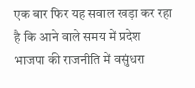एक बार फिर यह सवाल खड़ा कर रहा है कि आने वाले समय में प्रदेश भाजपा की राजनीति में वसुंधरा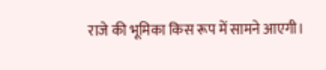राजे की भूमिका किस रूप में सामने आएगी।